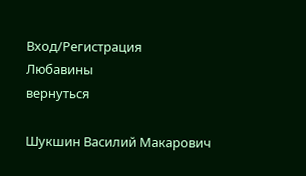Вход/Регистрация
Любавины
вернуться

Шукшин Василий Макарович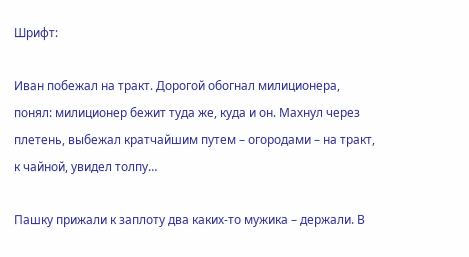Шрифт:

Иван побежал на тракт. Дорогой обогнал милиционера, понял: милиционер бежит туда же, куда и он. Махнул через плетень, выбежал кратчайшим путем – огородами – на тракт, к чайной, увидел толпу…

Пашку прижали к заплоту два каких-то мужика – держали. В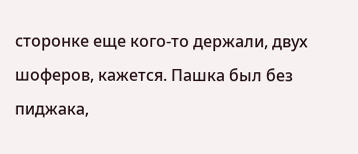сторонке еще кого-то держали, двух шоферов, кажется. Пашка был без пиджака,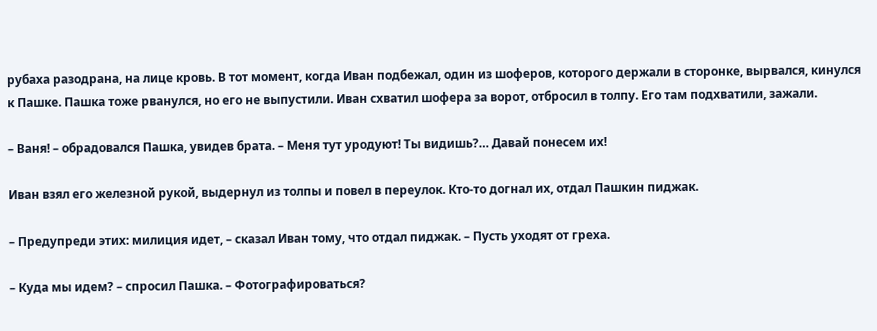рубаха разодрана, на лице кровь. В тот момент, когда Иван подбежал, один из шоферов, которого держали в сторонке, вырвался, кинулся к Пашке. Пашка тоже рванулся, но его не выпустили. Иван схватил шофера за ворот, отбросил в толпу. Его там подхватили, зажали.

– Ваня! – обрадовался Пашка, увидев брата. – Меня тут уродуют! Ты видишь?… Давай понесем их!

Иван взял его железной рукой, выдернул из толпы и повел в переулок. Кто-то догнал их, отдал Пашкин пиджак.

– Предупреди этих: милиция идет, – сказал Иван тому, что отдал пиджак. – Пусть уходят от греха.

– Куда мы идем? – спросил Пашка. – Фотографироваться?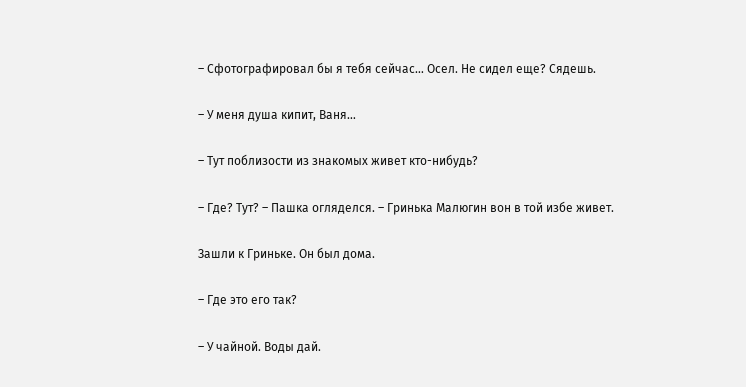– Сфотографировал бы я тебя сейчас… Осел. Не сидел еще? Сядешь.

– У меня душа кипит, Ваня…

– Тут поблизости из знакомых живет кто-нибудь?

– Где? Тут? – Пашка огляделся. – Гринька Малюгин вон в той избе живет.

Зашли к Гриньке. Он был дома.

– Где это его так?

– У чайной. Воды дай.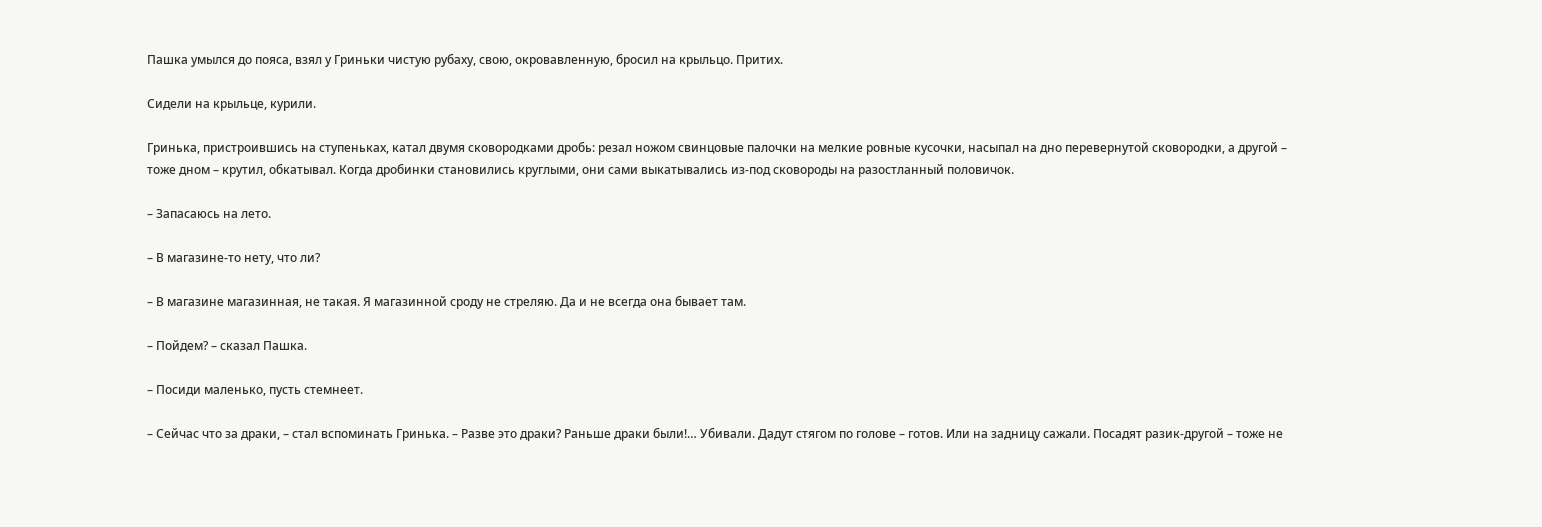Пашка умылся до пояса, взял у Гриньки чистую рубаху, свою, окровавленную, бросил на крыльцо. Притих.

Сидели на крыльце, курили.

Гринька, пристроившись на ступеньках, катал двумя сковородками дробь: резал ножом свинцовые палочки на мелкие ровные кусочки, насыпал на дно перевернутой сковородки, а другой – тоже дном – крутил, обкатывал. Когда дробинки становились круглыми, они сами выкатывались из-под сковороды на разостланный половичок.

– Запасаюсь на лето.

– В магазине-то нету, что ли?

– В магазине магазинная, не такая. Я магазинной сроду не стреляю. Да и не всегда она бывает там.

– Пойдем? – сказал Пашка.

– Посиди маленько, пусть стемнеет.

– Сейчас что за драки, – стал вспоминать Гринька. – Разве это драки? Раньше драки были!… Убивали. Дадут стягом по голове – готов. Или на задницу сажали. Посадят разик-другой – тоже не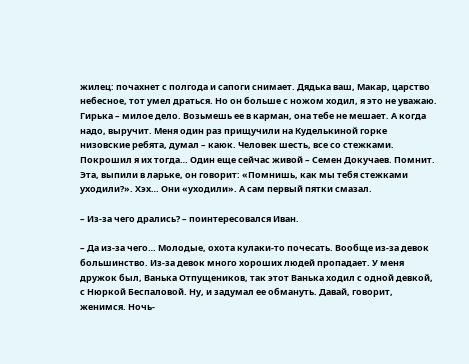жилец: почахнет с полгода и сапоги снимает. Дядька ваш, Макар, царство небесное, тот умел драться. Но он больше с ножом ходил, я это не уважаю. Гирька – милое дело. Возьмешь ее в карман, она тебе не мешает. А когда надо, выручит. Меня один раз прищучили на Куделькиной горке низовские ребята, думал – каюк. Человек шесть, все со стежками. Покрошил я их тогда… Один еще сейчас живой – Семен Докучаев. Помнит. Эта, выпили в ларьке, он говорит: «Помнишь, как мы тебя стежками уходили?». Хэх… Они «уходили». А сам первый пятки смазал.

– Из-за чего дрались? – поинтересовался Иван.

– Да из-за чего… Молодые, охота кулаки-то почесать. Вообще из-за девок большинство. Из-за девок много хороших людей пропадает. У меня дружок был, Ванька Отпущеников, так этот Ванька ходил с одной девкой, с Нюркой Беспаловой. Ну, и задумал ее обмануть. Давай, говорит, женимся. Ночь-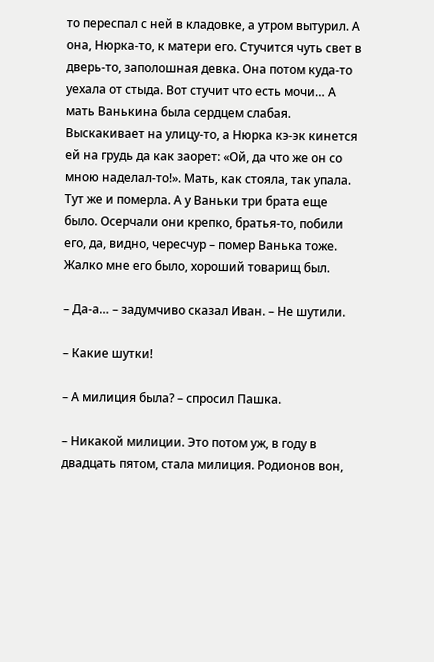то переспал с ней в кладовке, а утром вытурил. А она, Нюрка-то, к матери его. Стучится чуть свет в дверь-то, заполошная девка. Она потом куда-то уехала от стыда. Вот стучит что есть мочи… А мать Ванькина была сердцем слабая. Выскакивает на улицу-то, а Нюрка кэ-эк кинется ей на грудь да как заорет: «Ой, да что же он со мною наделал-то!». Мать, как стояла, так упала. Тут же и померла. А у Ваньки три брата еще было. Осерчали они крепко, братья-то, побили его, да, видно, чересчур – помер Ванька тоже. Жалко мне его было, хороший товарищ был.

– Да-а… – задумчиво сказал Иван. – Не шутили.

– Какие шутки!

– А милиция была? – спросил Пашка.

– Никакой милиции. Это потом уж, в году в двадцать пятом, стала милиция. Родионов вон,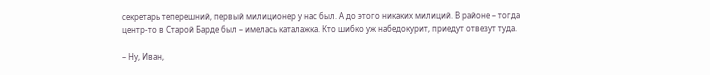секретарь теперешний, первый милиционер у нас был. А до этого никаких милиций. В районе – тогда центр-то в Старой Барде был – имелась каталажка. Кто шибко уж набедокурит, приедут отвезут туда.

– Ну, Иван,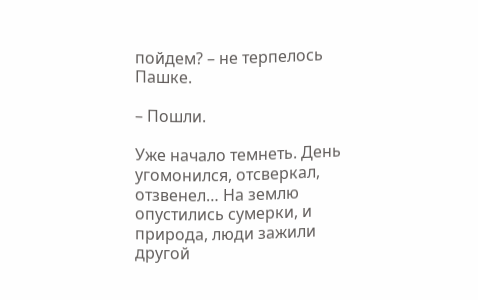пойдем? – не терпелось Пашке.

– Пошли.

Уже начало темнеть. День угомонился, отсверкал, отзвенел… На землю опустились сумерки, и природа, люди зажили другой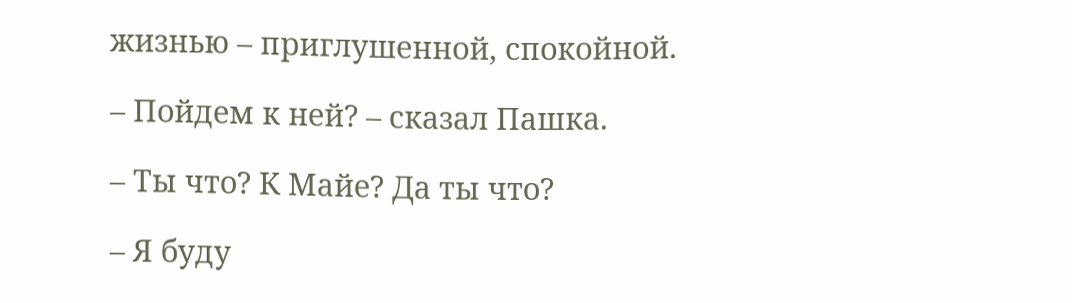жизнью – приглушенной, спокойной.

– Пойдем к ней? – сказал Пашка.

– Ты что? К Майе? Да ты что?

– Я буду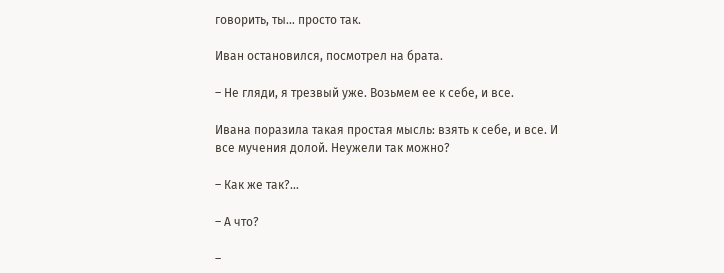говорить, ты… просто так.

Иван остановился, посмотрел на брата.

– Не гляди, я трезвый уже. Возьмем ее к себе, и все.

Ивана поразила такая простая мысль: взять к себе, и все. И все мучения долой. Неужели так можно?

– Как же так?…

– А что?

–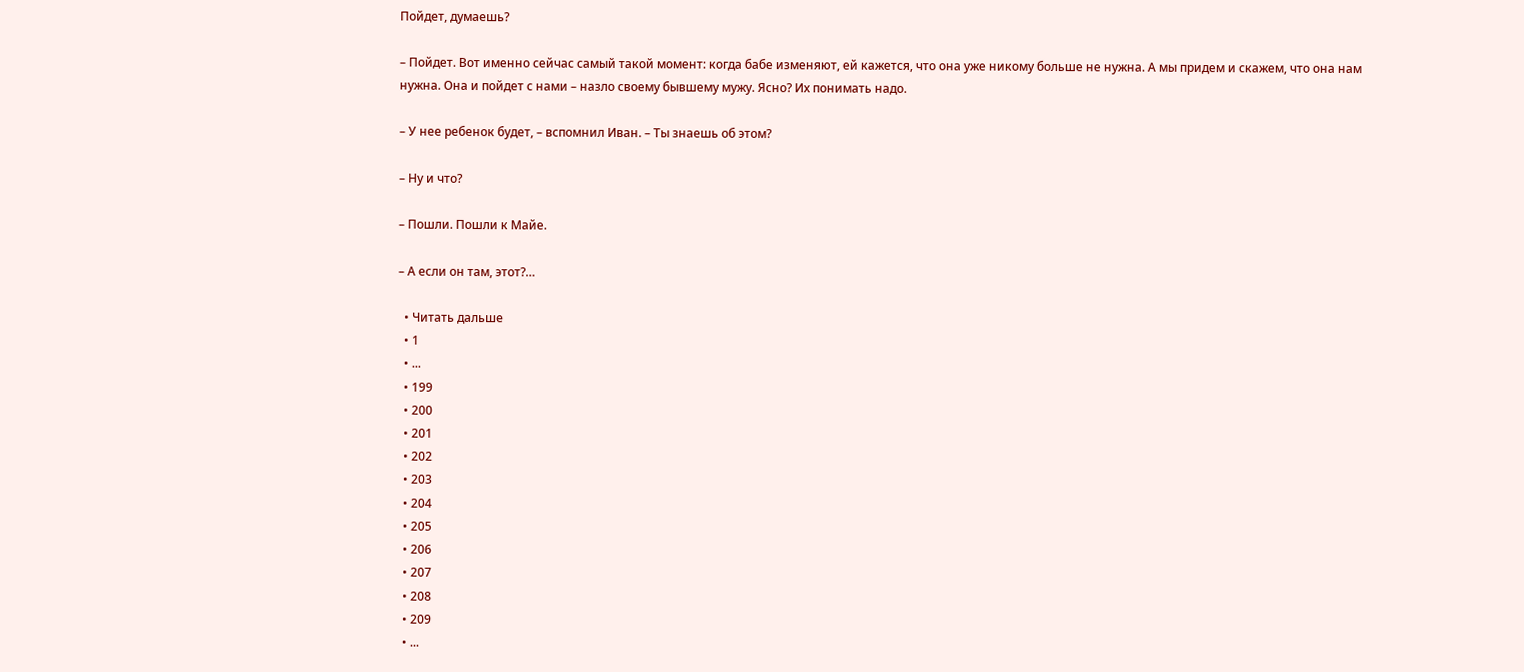Пойдет, думаешь?

– Пойдет. Вот именно сейчас самый такой момент: когда бабе изменяют, ей кажется, что она уже никому больше не нужна. А мы придем и скажем, что она нам нужна. Она и пойдет с нами – назло своему бывшему мужу. Ясно? Их понимать надо.

– У нее ребенок будет, – вспомнил Иван. – Ты знаешь об этом?

– Ну и что?

– Пошли. Пошли к Майе.

– А если он там, этот?…

  • Читать дальше
  • 1
  • ...
  • 199
  • 200
  • 201
  • 202
  • 203
  • 204
  • 205
  • 206
  • 207
  • 208
  • 209
  • ...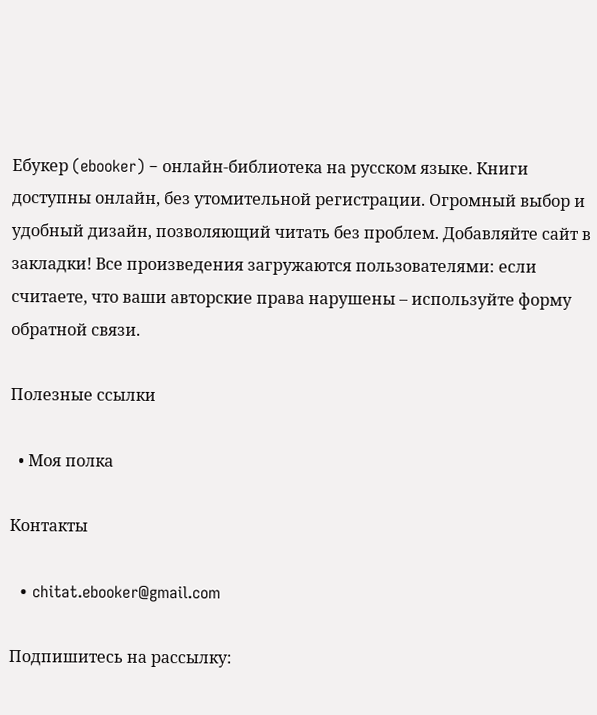Ебукер (ebooker) – онлайн-библиотека на русском языке. Книги доступны онлайн, без утомительной регистрации. Огромный выбор и удобный дизайн, позволяющий читать без проблем. Добавляйте сайт в закладки! Все произведения загружаются пользователями: если считаете, что ваши авторские права нарушены – используйте форму обратной связи.

Полезные ссылки

  • Моя полка

Контакты

  • chitat.ebooker@gmail.com

Подпишитесь на рассылку: